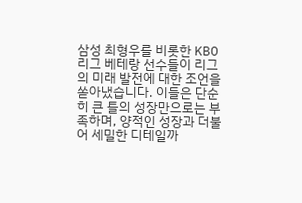삼성 최형우를 비롯한 KBO리그 베테랑 선수들이 리그의 미래 발전에 대한 조언을 쏟아냈습니다. 이들은 단순히 큰 틀의 성장만으로는 부족하며, 양적인 성장과 더불어 세밀한 디테일까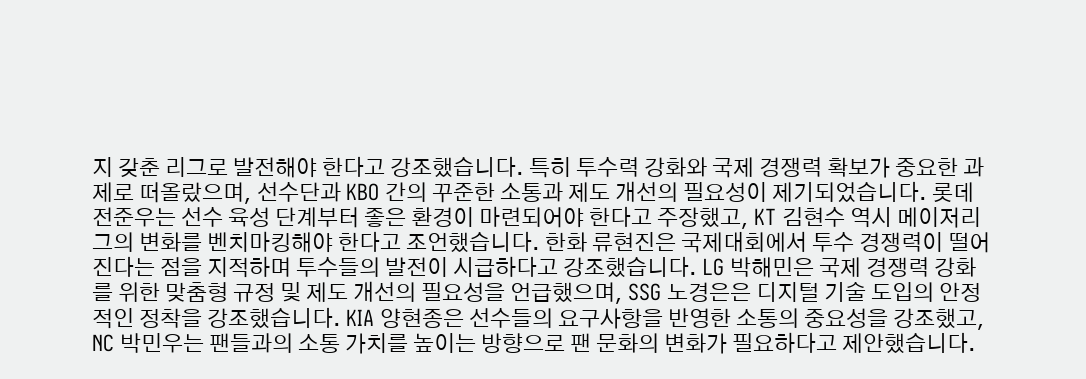지 갖춘 리그로 발전해야 한다고 강조했습니다. 특히 투수력 강화와 국제 경쟁력 확보가 중요한 과제로 떠올랐으며, 선수단과 KBO 간의 꾸준한 소통과 제도 개선의 필요성이 제기되었습니다. 롯데 전준우는 선수 육성 단계부터 좋은 환경이 마련되어야 한다고 주장했고, KT 김현수 역시 메이저리그의 변화를 벤치마킹해야 한다고 조언했습니다. 한화 류현진은 국제대회에서 투수 경쟁력이 떨어진다는 점을 지적하며 투수들의 발전이 시급하다고 강조했습니다. LG 박해민은 국제 경쟁력 강화를 위한 맞춤형 규정 및 제도 개선의 필요성을 언급했으며, SSG 노경은은 디지털 기술 도입의 안정적인 정착을 강조했습니다. KIA 양현종은 선수들의 요구사항을 반영한 소통의 중요성을 강조했고, NC 박민우는 팬들과의 소통 가치를 높이는 방향으로 팬 문화의 변화가 필요하다고 제안했습니다.